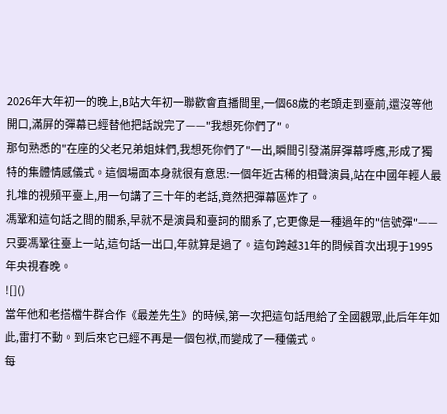2026年大年初一的晚上,B站大年初一聯歡會直播間里,一個68歲的老頭走到臺前,還沒等他開口,滿屏的彈幕已經替他把話說完了——"我想死你們了"。
那句熟悉的"在座的父老兄弟姐妹們,我想死你們了"一出,瞬間引發滿屏彈幕呼應,形成了獨特的集體情感儀式。這個場面本身就很有意思:一個年近古稀的相聲演員,站在中國年輕人最扎堆的視頻平臺上,用一句講了三十年的老話,竟然把彈幕區炸了。
馮鞏和這句話之間的關系,早就不是演員和臺詞的關系了,它更像是一種過年的"信號彈"——只要馮鞏往臺上一站,這句話一出口,年就算是過了。這句跨越31年的問候首次出現于1995年央視春晚。
![]()
當年他和老搭檔牛群合作《最差先生》的時候,第一次把這句話甩給了全國觀眾,此后年年如此,雷打不動。到后來它已經不再是一個包袱,而變成了一種儀式。
每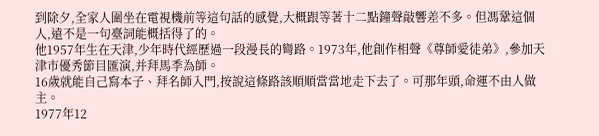到除夕,全家人圍坐在電視機前等這句話的感覺,大概跟等著十二點鐘聲敲響差不多。但馮鞏這個人,遠不是一句臺詞能概括得了的。
他1957年生在天津,少年時代經歷過一段漫長的彎路。1973年,他創作相聲《尊師愛徒弟》,參加天津市優秀節目匯演,并拜馬季為師。
16歲就能自己寫本子、拜名師入門,按說這條路該順順當當地走下去了。可那年頭,命運不由人做主。
1977年12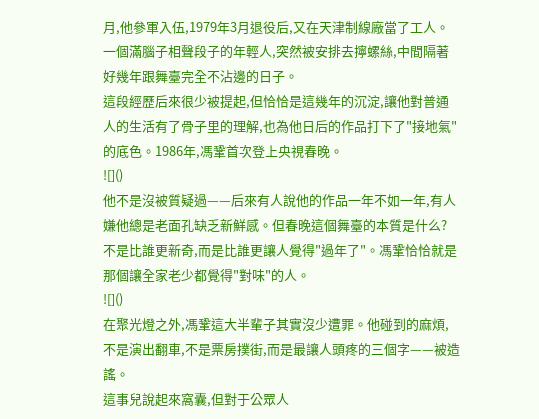月,他參軍入伍,1979年3月退役后,又在天津制線廠當了工人。一個滿腦子相聲段子的年輕人,突然被安排去擰螺絲,中間隔著好幾年跟舞臺完全不沾邊的日子。
這段經歷后來很少被提起,但恰恰是這幾年的沉淀,讓他對普通人的生活有了骨子里的理解,也為他日后的作品打下了"接地氣"的底色。1986年,馮鞏首次登上央視春晚。
![]()
他不是沒被質疑過——后來有人說他的作品一年不如一年,有人嫌他總是老面孔缺乏新鮮感。但春晚這個舞臺的本質是什么?
不是比誰更新奇,而是比誰更讓人覺得"過年了"。馮鞏恰恰就是那個讓全家老少都覺得"對味"的人。
![]()
在聚光燈之外,馮鞏這大半輩子其實沒少遭罪。他碰到的麻煩,不是演出翻車,不是票房撲街,而是最讓人頭疼的三個字——被造謠。
這事兒說起來窩囊,但對于公眾人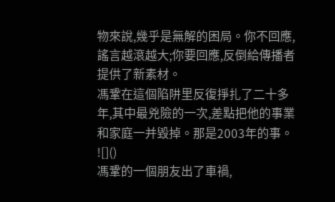物來說,幾乎是無解的困局。你不回應,謠言越滾越大;你要回應,反倒給傳播者提供了新素材。
馮鞏在這個陷阱里反復掙扎了二十多年,其中最兇險的一次,差點把他的事業和家庭一并毀掉。那是2003年的事。
![]()
馮鞏的一個朋友出了車禍,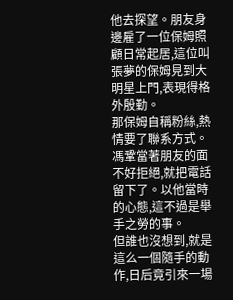他去探望。朋友身邊雇了一位保姆照顧日常起居,這位叫張夢的保姆見到大明星上門,表現得格外殷勤。
那保姆自稱粉絲,熱情要了聯系方式。馮鞏當著朋友的面不好拒絕,就把電話留下了。以他當時的心態,這不過是舉手之勞的事。
但誰也沒想到,就是這么一個隨手的動作,日后竟引來一場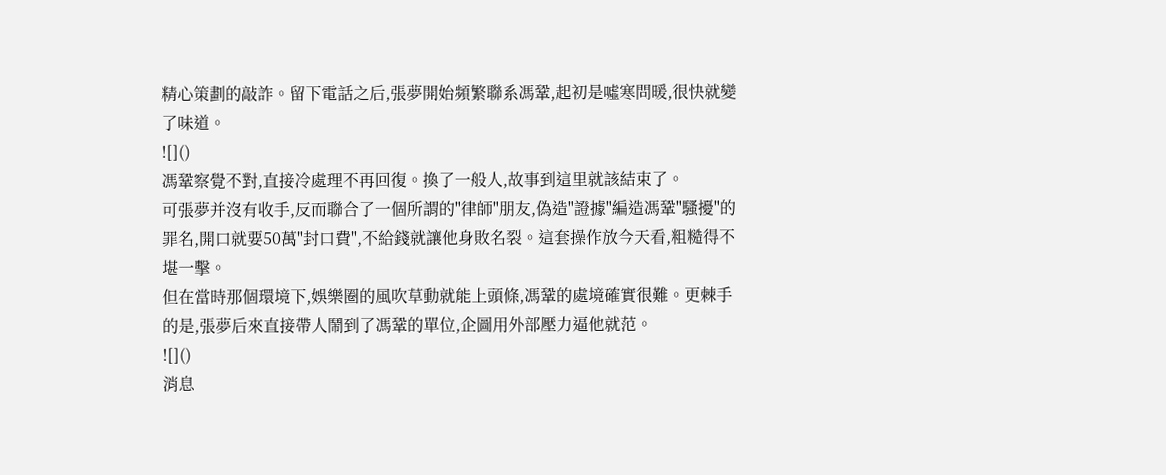精心策劃的敲詐。留下電話之后,張夢開始頻繁聯系馮鞏,起初是噓寒問暖,很快就變了味道。
![]()
馮鞏察覺不對,直接冷處理不再回復。換了一般人,故事到這里就該結束了。
可張夢并沒有收手,反而聯合了一個所謂的"律師"朋友,偽造"證據"編造馮鞏"騷擾"的罪名,開口就要50萬"封口費",不給錢就讓他身敗名裂。這套操作放今天看,粗糙得不堪一擊。
但在當時那個環境下,娛樂圈的風吹草動就能上頭條,馮鞏的處境確實很難。更棘手的是,張夢后來直接帶人鬧到了馮鞏的單位,企圖用外部壓力逼他就范。
![]()
消息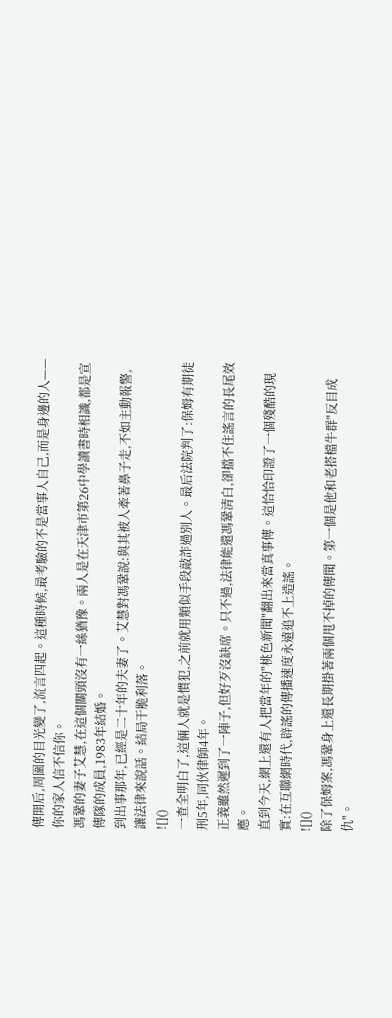傳開后,周圍的目光變了,流言四起。這種時候,最考驗的不是當事人自己,而是身邊的人——你的家人信不信你。
馮鞏的妻子艾慧,在這個關頭沒有一絲猶豫。兩人是在天津市第26中學讀書時相識,都是宣傳隊的成員,1983年結婚。
到出事那年,已經是二十年的夫妻了。艾慧對馮鞏說:與其被人牽著鼻子走,不如主動報警,讓法律來說話。結局干脆利落。
![]()
一查全明白了,這倆人就是慣犯,之前就用類似手段敲詐過別人。最后法院判了:保姆有期徒刑5年,同伙律師4年。
正義雖然遲到了一陣子,但好歹沒缺席。只不過,法律能還馮鞏清白,卻擋不住謠言的長尾效應。
直到今天,網上還有人把當年的"桃色新聞"翻出來當真事傳。這恰恰印證了一個殘酷的現實:在互聯網時代,辟謠的傳播速度永遠追不上造謠。
![]()
除了保姆案,馮鞏身上還長期掛著兩個甩不掉的傳聞。第一個是他和老搭檔牛群"反目成仇"。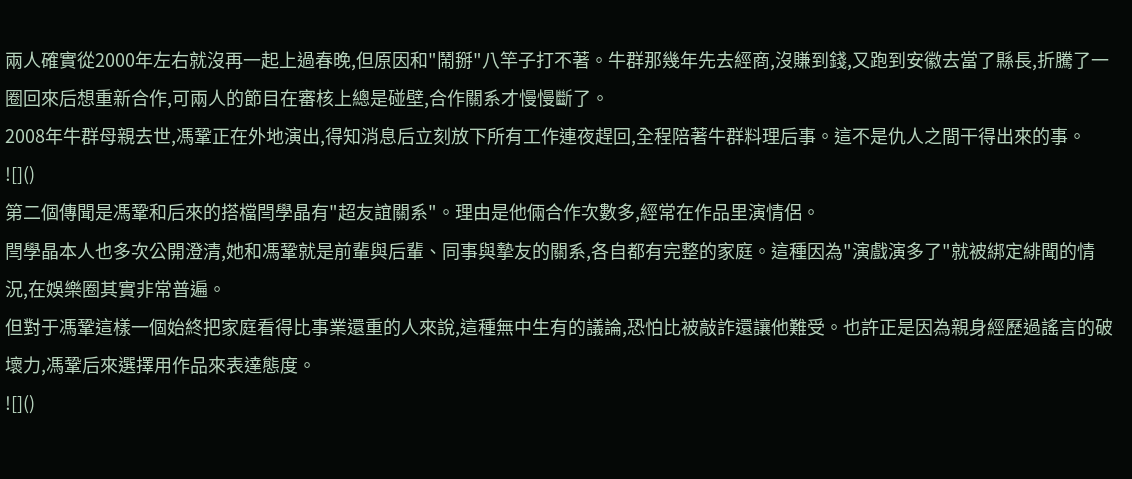兩人確實從2000年左右就沒再一起上過春晚,但原因和"鬧掰"八竿子打不著。牛群那幾年先去經商,沒賺到錢,又跑到安徽去當了縣長,折騰了一圈回來后想重新合作,可兩人的節目在審核上總是碰壁,合作關系才慢慢斷了。
2008年牛群母親去世,馮鞏正在外地演出,得知消息后立刻放下所有工作連夜趕回,全程陪著牛群料理后事。這不是仇人之間干得出來的事。
![]()
第二個傳聞是馮鞏和后來的搭檔閆學晶有"超友誼關系"。理由是他倆合作次數多,經常在作品里演情侶。
閆學晶本人也多次公開澄清,她和馮鞏就是前輩與后輩、同事與摯友的關系,各自都有完整的家庭。這種因為"演戲演多了"就被綁定緋聞的情況,在娛樂圈其實非常普遍。
但對于馮鞏這樣一個始終把家庭看得比事業還重的人來說,這種無中生有的議論,恐怕比被敲詐還讓他難受。也許正是因為親身經歷過謠言的破壞力,馮鞏后來選擇用作品來表達態度。
![]()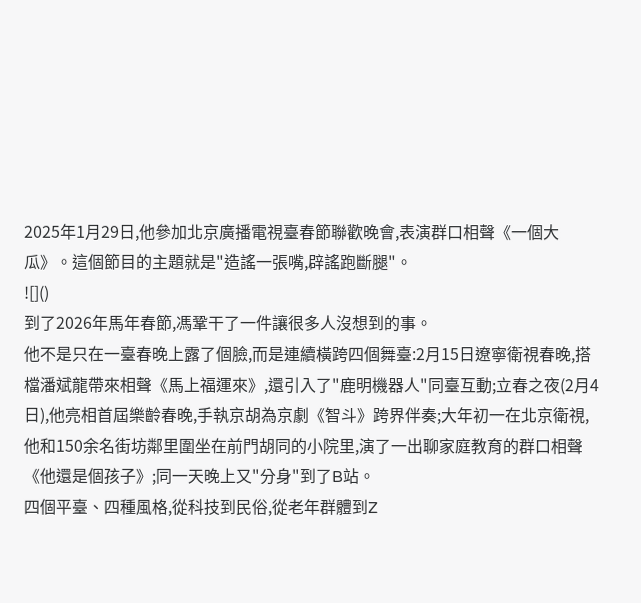2025年1月29日,他參加北京廣播電視臺春節聯歡晚會,表演群口相聲《一個大瓜》。這個節目的主題就是"造謠一張嘴,辟謠跑斷腿"。
![]()
到了2026年馬年春節,馮鞏干了一件讓很多人沒想到的事。
他不是只在一臺春晚上露了個臉,而是連續橫跨四個舞臺:2月15日遼寧衛視春晚,搭檔潘斌龍帶來相聲《馬上福運來》,還引入了"鹿明機器人"同臺互動;立春之夜(2月4日),他亮相首屆樂齡春晚,手執京胡為京劇《智斗》跨界伴奏;大年初一在北京衛視,他和150余名街坊鄰里圍坐在前門胡同的小院里,演了一出聊家庭教育的群口相聲《他還是個孩子》;同一天晚上又"分身"到了B站。
四個平臺、四種風格,從科技到民俗,從老年群體到Z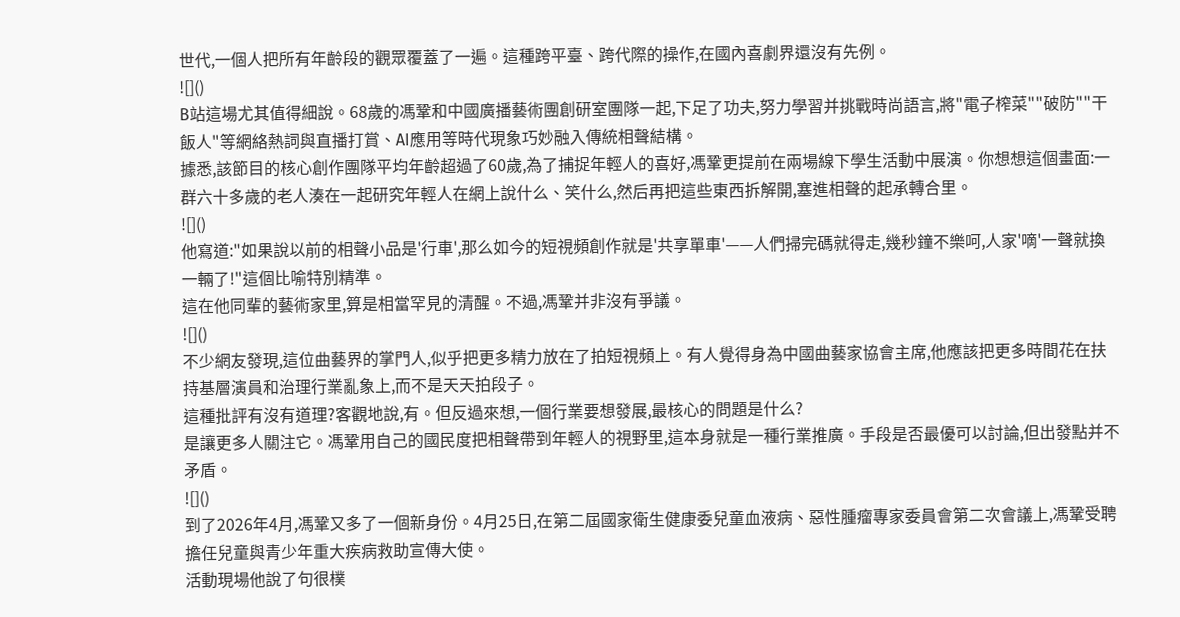世代,一個人把所有年齡段的觀眾覆蓋了一遍。這種跨平臺、跨代際的操作,在國內喜劇界還沒有先例。
![]()
B站這場尤其值得細說。68歲的馮鞏和中國廣播藝術團創研室團隊一起,下足了功夫,努力學習并挑戰時尚語言,將"電子榨菜""破防""干飯人"等網絡熱詞與直播打賞、AI應用等時代現象巧妙融入傳統相聲結構。
據悉,該節目的核心創作團隊平均年齡超過了60歲,為了捕捉年輕人的喜好,馮鞏更提前在兩場線下學生活動中展演。你想想這個畫面:一群六十多歲的老人湊在一起研究年輕人在網上說什么、笑什么,然后再把這些東西拆解開,塞進相聲的起承轉合里。
![]()
他寫道:"如果說以前的相聲小品是'行車',那么如今的短視頻創作就是'共享單車'——人們掃完碼就得走,幾秒鐘不樂呵,人家'嘀'一聲就換一輛了!"這個比喻特別精準。
這在他同輩的藝術家里,算是相當罕見的清醒。不過,馮鞏并非沒有爭議。
![]()
不少網友發現,這位曲藝界的掌門人,似乎把更多精力放在了拍短視頻上。有人覺得身為中國曲藝家協會主席,他應該把更多時間花在扶持基層演員和治理行業亂象上,而不是天天拍段子。
這種批評有沒有道理?客觀地說,有。但反過來想,一個行業要想發展,最核心的問題是什么?
是讓更多人關注它。馮鞏用自己的國民度把相聲帶到年輕人的視野里,這本身就是一種行業推廣。手段是否最優可以討論,但出發點并不矛盾。
![]()
到了2026年4月,馮鞏又多了一個新身份。4月25日,在第二屆國家衛生健康委兒童血液病、惡性腫瘤專家委員會第二次會議上,馮鞏受聘擔任兒童與青少年重大疾病救助宣傳大使。
活動現場他說了句很樸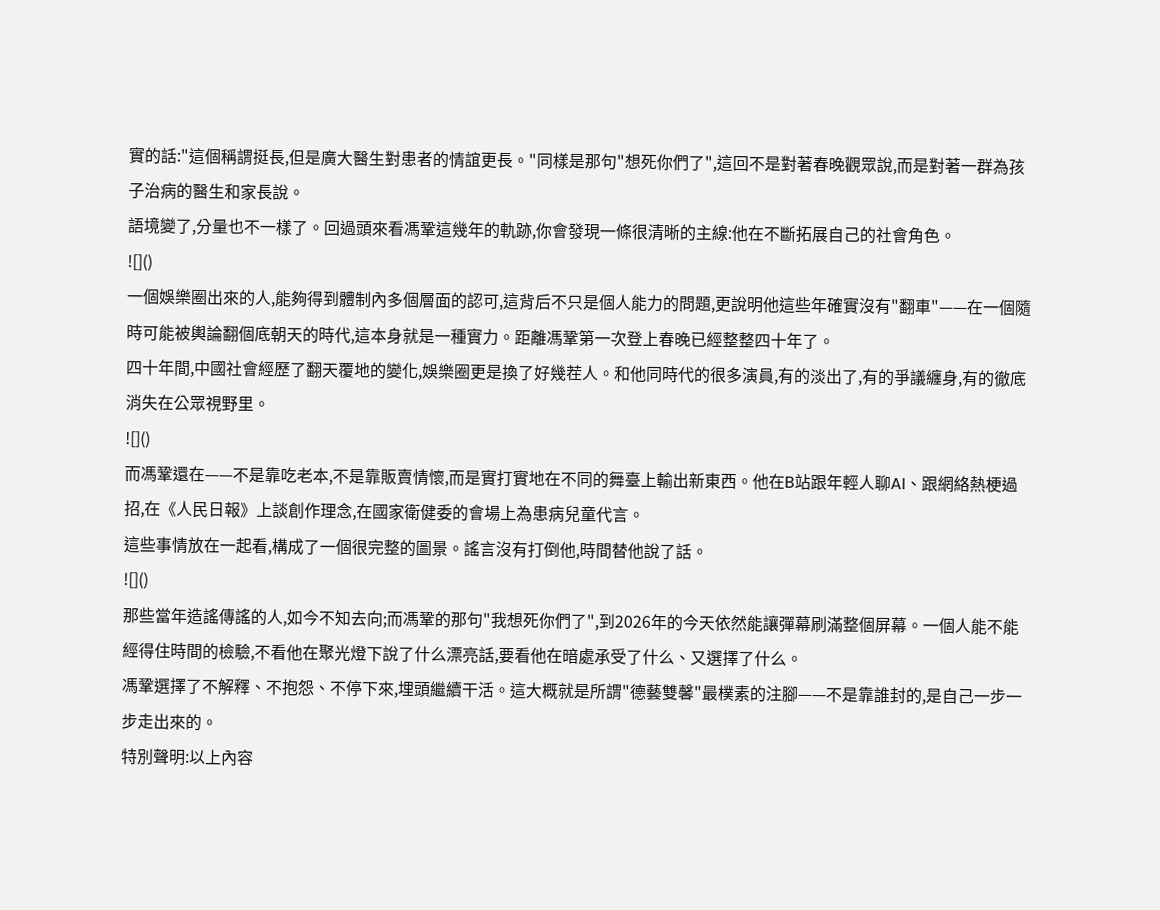實的話:"這個稱謂挺長,但是廣大醫生對患者的情誼更長。"同樣是那句"想死你們了",這回不是對著春晚觀眾說,而是對著一群為孩子治病的醫生和家長說。
語境變了,分量也不一樣了。回過頭來看馮鞏這幾年的軌跡,你會發現一條很清晰的主線:他在不斷拓展自己的社會角色。
![]()
一個娛樂圈出來的人,能夠得到體制內多個層面的認可,這背后不只是個人能力的問題,更說明他這些年確實沒有"翻車"——在一個隨時可能被輿論翻個底朝天的時代,這本身就是一種實力。距離馮鞏第一次登上春晚已經整整四十年了。
四十年間,中國社會經歷了翻天覆地的變化,娛樂圈更是換了好幾茬人。和他同時代的很多演員,有的淡出了,有的爭議纏身,有的徹底消失在公眾視野里。
![]()
而馮鞏還在——不是靠吃老本,不是靠販賣情懷,而是實打實地在不同的舞臺上輸出新東西。他在B站跟年輕人聊AI、跟網絡熱梗過招,在《人民日報》上談創作理念,在國家衛健委的會場上為患病兒童代言。
這些事情放在一起看,構成了一個很完整的圖景。謠言沒有打倒他,時間替他說了話。
![]()
那些當年造謠傳謠的人,如今不知去向;而馮鞏的那句"我想死你們了",到2026年的今天依然能讓彈幕刷滿整個屏幕。一個人能不能經得住時間的檢驗,不看他在聚光燈下說了什么漂亮話,要看他在暗處承受了什么、又選擇了什么。
馮鞏選擇了不解釋、不抱怨、不停下來,埋頭繼續干活。這大概就是所謂"德藝雙馨"最樸素的注腳——不是靠誰封的,是自己一步一步走出來的。
特別聲明:以上內容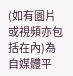(如有圖片或視頻亦包括在內)為自媒體平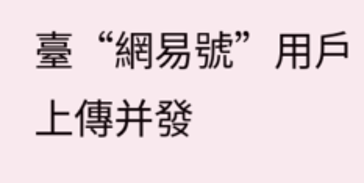臺“網易號”用戶上傳并發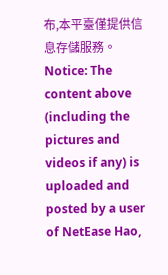布,本平臺僅提供信息存儲服務。
Notice: The content above (including the pictures and videos if any) is uploaded and posted by a user of NetEase Hao,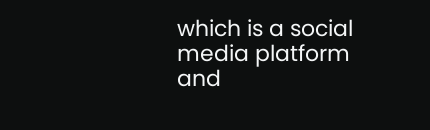which is a social media platform and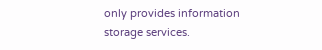only provides information storage services.